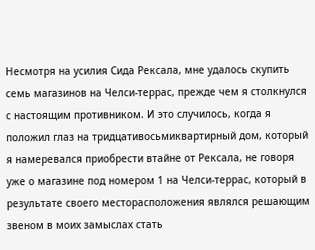Несмотря на усилия Сида Рексала, мне удалось скупить семь магазинов на Челси-террас, прежде чем я столкнулся с настоящим противником. И это случилось, когда я положил глаз на тридцативосьмиквартирный дом, который я намеревался приобрести втайне от Рексала, не говоря уже о магазине под номером 1 на Челси-террас, который в результате своего месторасположения являлся решающим звеном в моих замыслах стать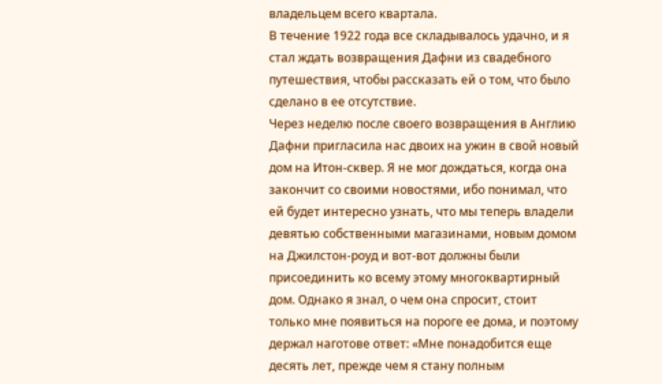владельцем всего квартала.
В течение 1922 года все складывалось удачно, и я стал ждать возвращения Дафни из свадебного путешествия, чтобы рассказать ей о том, что было сделано в ее отсутствие.
Через неделю после своего возвращения в Англию Дафни пригласила нас двоих на ужин в свой новый дом на Итон-сквер. Я не мог дождаться, когда она закончит со своими новостями, ибо понимал, что ей будет интересно узнать, что мы теперь владели девятью собственными магазинами, новым домом на Джилстон-роуд и вот-вот должны были присоединить ко всему этому многоквартирный дом. Однако я знал, о чем она спросит, стоит только мне появиться на пороге ее дома, и поэтому держал наготове ответ: «Мне понадобится еще десять лет, прежде чем я стану полным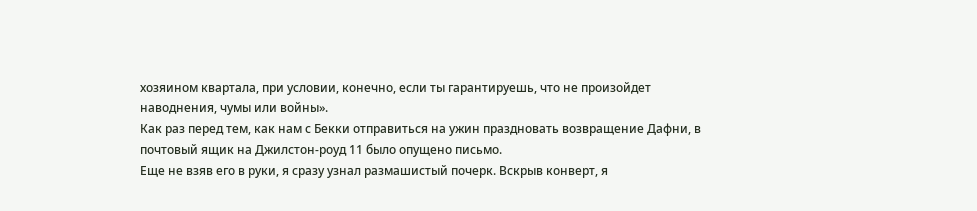хозяином квартала, при условии, конечно, если ты гарантируешь, что не произойдет наводнения, чумы или войны».
Как раз перед тем, как нам с Бекки отправиться на ужин праздновать возвращение Дафни, в почтовый ящик на Джилстон-роуд 11 было опущено письмо.
Еще не взяв его в руки, я сразу узнал размашистый почерк. Вскрыв конверт, я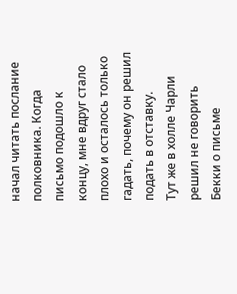начал читать послание полковника. Когда письмо подошло к концу, мне вдруг стало плохо и осталось только гадать, почему он решил подать в отставку.
Тут же в холле Чарли решил не говорить Бекки о письме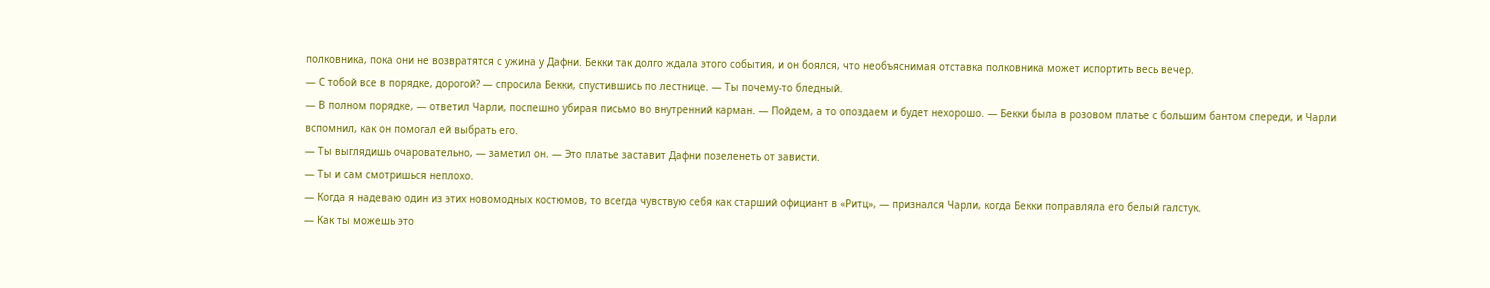полковника, пока они не возвратятся с ужина у Дафни. Бекки так долго ждала этого события, и он боялся, что необъяснимая отставка полковника может испортить весь вечер.
— С тобой все в порядке, дорогой? — спросила Бекки, спустившись по лестнице. — Ты почему-то бледный.
— В полном порядке, — ответил Чарли, поспешно убирая письмо во внутренний карман. — Пойдем, а то опоздаем и будет нехорошо. — Бекки была в розовом платье с большим бантом спереди, и Чарли вспомнил, как он помогал ей выбрать его.
— Ты выглядишь очаровательно, — заметил он. — Это платье заставит Дафни позеленеть от зависти.
— Ты и сам смотришься неплохо.
— Когда я надеваю один из этих новомодных костюмов, то всегда чувствую себя как старший официант в «Ритц», — признался Чарли, когда Бекки поправляла его белый галстук.
— Как ты можешь это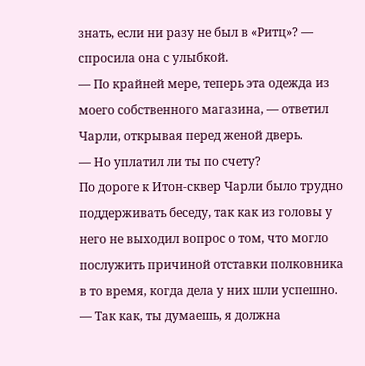знать, если ни разу не был в «Ритц»? — спросила она с улыбкой.
— По крайней мере, теперь эта одежда из моего собственного магазина, — ответил Чарли, открывая перед женой дверь.
— Но уплатил ли ты по счету?
По дороге к Итон-сквер Чарли было трудно поддерживать беседу, так как из головы у него не выходил вопрос о том, что могло послужить причиной отставки полковника в то время, когда дела у них шли успешно.
— Так как, ты думаешь, я должна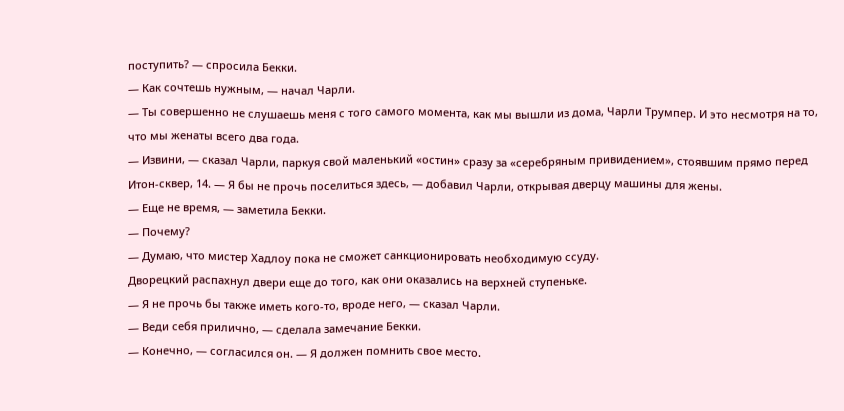поступить? — спросила Бекки.
— Как сочтешь нужным, — начал Чарли.
— Ты совершенно не слушаешь меня с того самого момента, как мы вышли из дома, Чарли Трумпер. И это несмотря на то, что мы женаты всего два года.
— Извини, — сказал Чарли, паркуя свой маленький «остин» сразу за «серебряным привидением», стоявшим прямо перед Итон-сквер, 14. — Я бы не прочь поселиться здесь, — добавил Чарли, открывая дверцу машины для жены.
— Еще не время, — заметила Бекки.
— Почему?
— Думаю, что мистер Хадлоу пока не сможет санкционировать необходимую ссуду.
Дворецкий распахнул двери еще до того, как они оказались на верхней ступеньке.
— Я не прочь бы также иметь кого-то, вроде него, — сказал Чарли.
— Веди себя прилично, — сделала замечание Бекки.
— Конечно, — согласился он. — Я должен помнить свое место.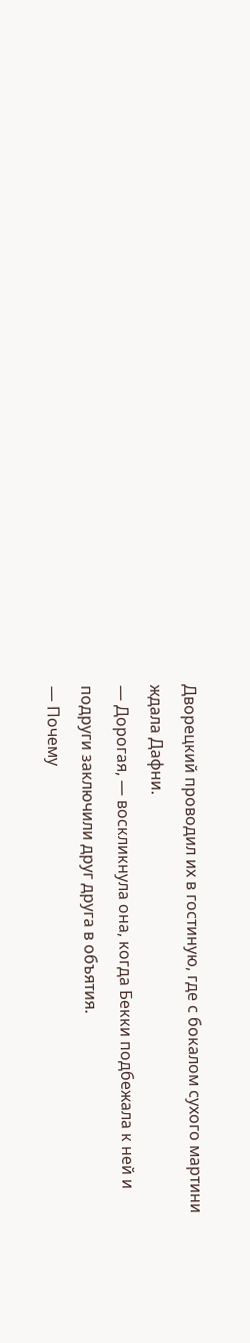Дворецкий проводил их в гостиную, где с бокалом сухого мартини ждала Дафни.
— Дорогая, — воскликнула она, когда Бекки подбежала к ней и подруги заключили друг друга в объятия.
— Почему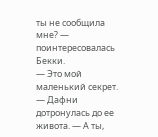ты не сообщила мне? — поинтересовалась Бекки.
— Это мой маленький секрет. — Дафни дотронулась до ее живота. — А ты,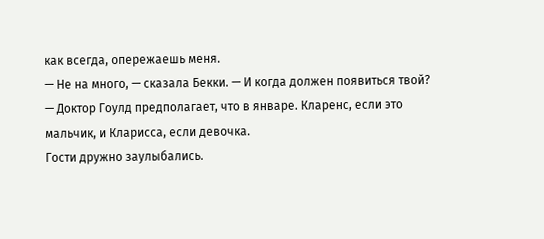как всегда, опережаешь меня.
— Не на много, — сказала Бекки. — И когда должен появиться твой?
— Доктор Гоулд предполагает, что в январе. Кларенс, если это мальчик, и Кларисса, если девочка.
Гости дружно заулыбались.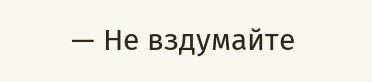— Не вздумайте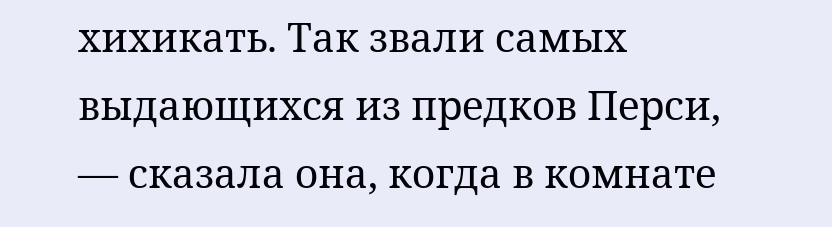хихикать. Так звали самых выдающихся из предков Перси, — сказала она, когда в комнате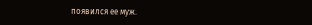появился ее муж.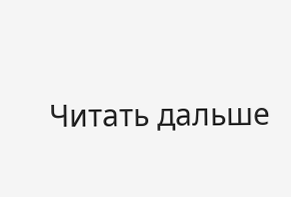Читать дальше